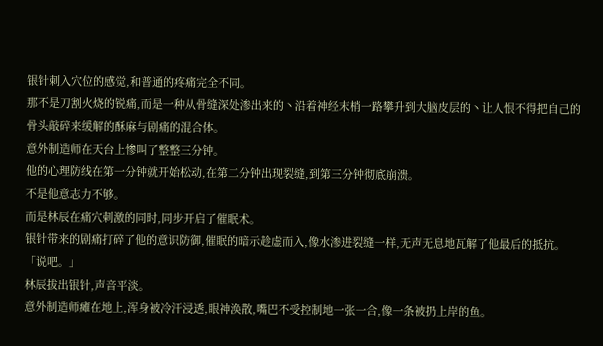银针刺入穴位的感觉,和普通的疼痛完全不同。
那不是刀割火烧的锐痛,而是一种从骨缝深处渗出来的丶沿着神经末梢一路攀升到大脑皮层的丶让人恨不得把自己的骨头敲碎来缓解的酥麻与剧痛的混合体。
意外制造师在天台上惨叫了整整三分钟。
他的心理防线在第一分钟就开始松动,在第二分钟出现裂缝,到第三分钟彻底崩溃。
不是他意志力不够。
而是林辰在痛穴刺激的同时,同步开启了催眠术。
银针带来的剧痛打碎了他的意识防御,催眠的暗示趁虚而入,像水渗进裂缝一样,无声无息地瓦解了他最后的抵抗。
「说吧。」
林辰拔出银针,声音平淡。
意外制造师瘫在地上,浑身被冷汗浸透,眼神涣散,嘴巴不受控制地一张一合,像一条被扔上岸的鱼。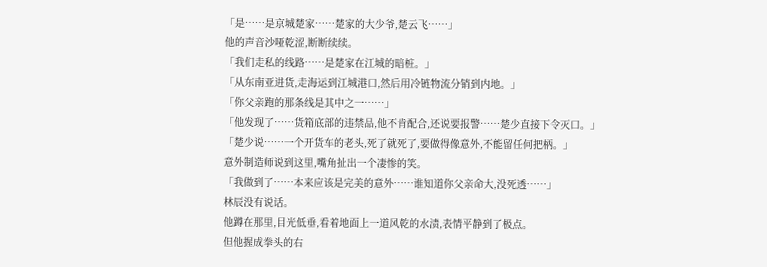「是……是京城楚家……楚家的大少爷,楚云飞……」
他的声音沙哑乾涩,断断续续。
「我们走私的线路……是楚家在江城的暗桩。」
「从东南亚进货,走海运到江城港口,然后用冷链物流分销到内地。」
「你父亲跑的那条线是其中之一……」
「他发现了……货箱底部的违禁品,他不肯配合,还说要报警……楚少直接下令灭口。」
「楚少说……一个开货车的老头,死了就死了,要做得像意外,不能留任何把柄。」
意外制造师说到这里,嘴角扯出一个凄惨的笑。
「我做到了……本来应该是完美的意外……谁知道你父亲命大,没死透……」
林辰没有说话。
他蹲在那里,目光低垂,看着地面上一道风乾的水渍,表情平静到了极点。
但他握成拳头的右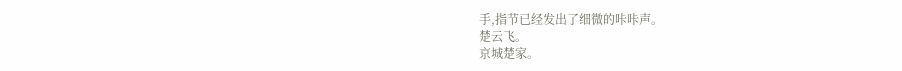手,指节已经发出了细微的咔咔声。
楚云飞。
京城楚家。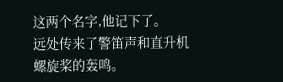这两个名字,他记下了。
远处传来了警笛声和直升机螺旋桨的轰鸣。